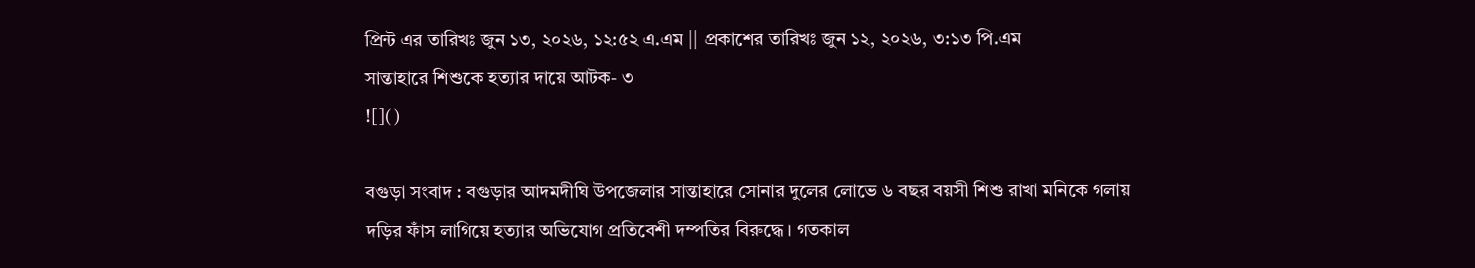প্রিন্ট এর তারিখঃ জুন ১৩, ২০২৬, ১২:৫২ এ.এম || প্রকাশের তারিখঃ জুন ১২, ২০২৬, ৩:১৩ পি.এম
সান্তাহারে শিশুকে হত্যার দায়ে আটক- ৩
![]()

বগুড়া সংবাদ : বগুড়ার আদমদীঘি উপজেলার সান্তাহারে সোনার দুলের লোভে ৬ বছর বয়সী শিশু রাখা মনিকে গলায় দড়ির ফাঁস লাগিয়ে হত্যার অভিযোগ প্রতিবেশী দম্পতির বিরুদ্ধে। গতকাল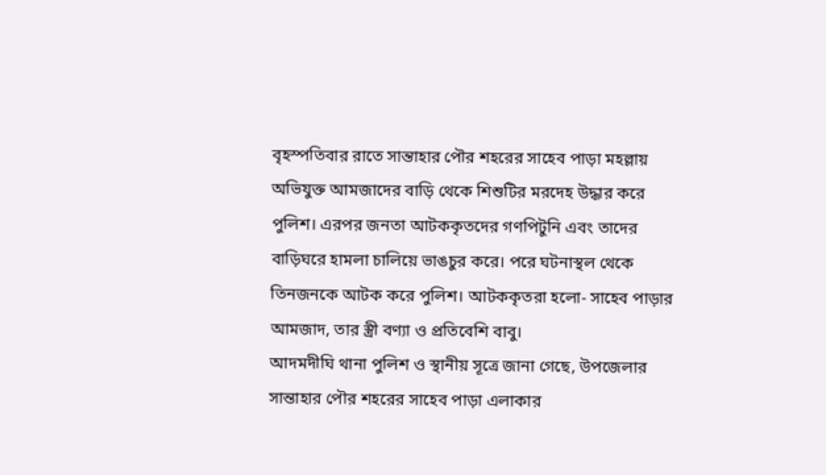বৃহস্পতিবার রাতে সান্তাহার পৌর শহরের সাহেব পাড়া মহল্লায় অভিযুক্ত আমজাদের বাড়ি থেকে শিশুটির মরদেহ উদ্ধার করে পুলিশ। এরপর জনতা আটককৃতদের গণপিটুনি এবং তাদের বাড়িঘরে হামলা চালিয়ে ভাঙচুর করে। পরে ঘটনাস্থল থেকে তিনজনকে আটক করে পুলিশ। আটককৃতরা হলো- সাহেব পাড়ার আমজাদ, তার স্ত্রী বণ্যা ও প্রতিবেশি বাবু।
আদমদীঘি থানা পুলিশ ও স্থানীয় সূত্রে জানা গেছে, উপজেলার সান্তাহার পৌর শহরের সাহেব পাড়া এলাকার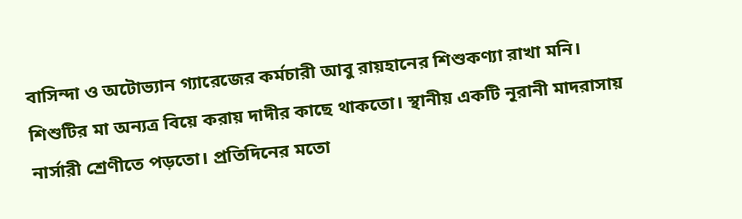বাসিন্দা ও অটোভ্যান গ্যারেজের কর্মচারী আবু রায়হানের শিশুকণ্যা রাখা মনি। শিশুটির মা অন্যত্র বিয়ে করায় দাদীর কাছে থাকতো। স্থানীয় একটি নূরানী মাদরাসায় নার্সারী শ্রেণীতে পড়তো। প্রতিদিনের মতো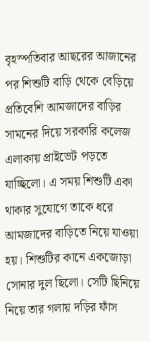বৃহস্পতিবার আছরের আজানের পর শিশুটি বাড়ি থেকে বেড়িয়ে প্রতিবেশি আমজাদের বাড়ির সামনের দিয়ে সরকারি কলেজ এলাকায় প্রাইভেট পড়তে যাচ্ছিলো। এ সময় শিশুটি একা থাকার সুযোগে তাকে ধরে আমজাদের বাড়িতে নিয়ে যাওয়া হয়। শিশুটির কানে একজোড়া সোনার দুল ছিলো। সেটি ছিনিয়ে নিয়ে তার গলায় দড়ির ফাঁস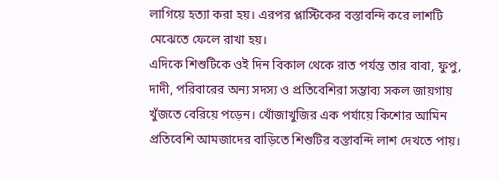লাগিয়ে হত্যা করা হয়। এরপর প্লাস্টিকের বস্তাবন্দি করে লাশটি মেঝেতে ফেলে রাখা হয়।
এদিকে শিশুটিকে ওই দিন বিকাল থেকে রাত পর্যন্ত তার বাবা, ফুপু, দাদী, পরিবারের অন্য সদস্য ও প্রতিবেশিরা সম্ভাব্য সকল জায়গায় খুঁজতে বেরিয়ে পড়েন। খোঁজাখুজির এক পর্যায়ে কিশোর আমিন প্রতিবেশি আমজাদের বাড়িতে শিশুটির বস্তাবন্দি লাশ দেখতে পায়।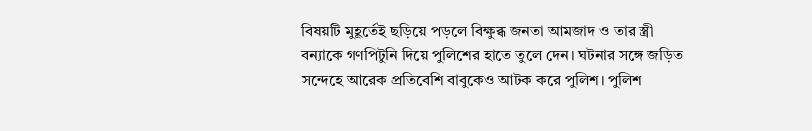বিষয়টি মুহূর্তেই ছড়িয়ে পড়লে বিক্ষুব্ধ জনতা আমজাদ ও তার স্ত্রী বন্যাকে গণপিটুনি দিয়ে পুলিশের হাতে তুলে দেন। ঘটনার সঙ্গে জড়িত সন্দেহে আরেক প্রতিবেশি বাবুকেও আটক করে পুলিশ। পুলিশ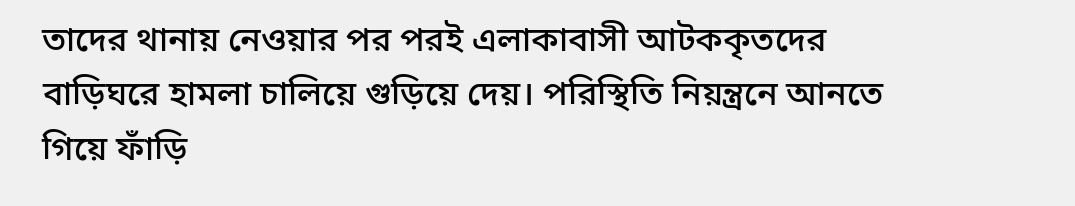তাদের থানায় নেওয়ার পর পরই এলাকাবাসী আটককৃতদের বাড়িঘরে হামলা চালিয়ে গুড়িয়ে দেয়। পরিস্থিতি নিয়ন্ত্রনে আনতে গিয়ে ফাঁড়ি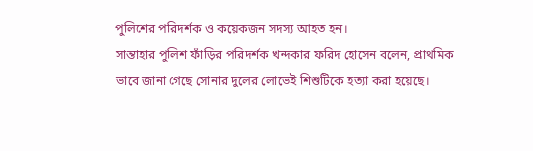পুলিশের পরিদর্শক ও কয়েকজন সদস্য আহত হন।
সান্তাহার পুলিশ ফাঁড়ির পরিদর্শক খন্দকার ফরিদ হোসেন বলেন, প্রাথমিক ভাবে জানা গেছে সোনার দুলের লোভেই শিশুটিকে হত্যা করা হয়েছে।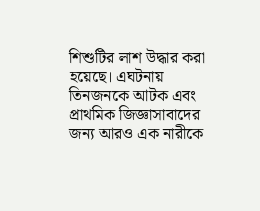শিশুটির লাশ উদ্ধার করা হয়েছে। এঘটনায় তিনজনকে আটক এবং প্রাথমিক জিজ্ঞাসাবাদের জন্য আরও এক নারীকে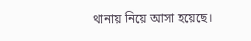থানায় নিয়ে আসা হয়েছে।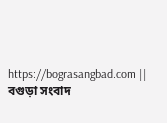https://bograsangbad.com || বগুড়া সংবাদ